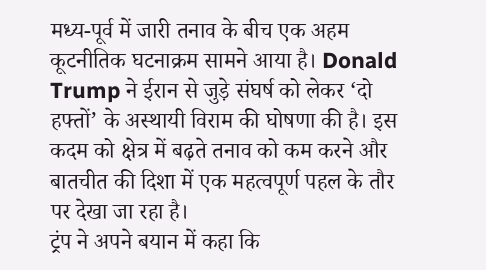मध्य-पूर्व में जारी तनाव के बीच एक अहम कूटनीतिक घटनाक्रम सामने आया है। Donald Trump ने ईरान से जुड़े संघर्ष को लेकर ‘दो हफ्तों’ के अस्थायी विराम की घोषणा की है। इस कदम को क्षेत्र में बढ़ते तनाव को कम करने और बातचीत की दिशा में एक महत्वपूर्ण पहल के तौर पर देखा जा रहा है।
ट्रंप ने अपने बयान में कहा कि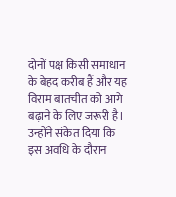दोनों पक्ष किसी समाधान के बेहद करीब हैं और यह विराम बातचीत को आगे बढ़ाने के लिए जरूरी है। उन्होंने संकेत दिया कि इस अवधि के दौरान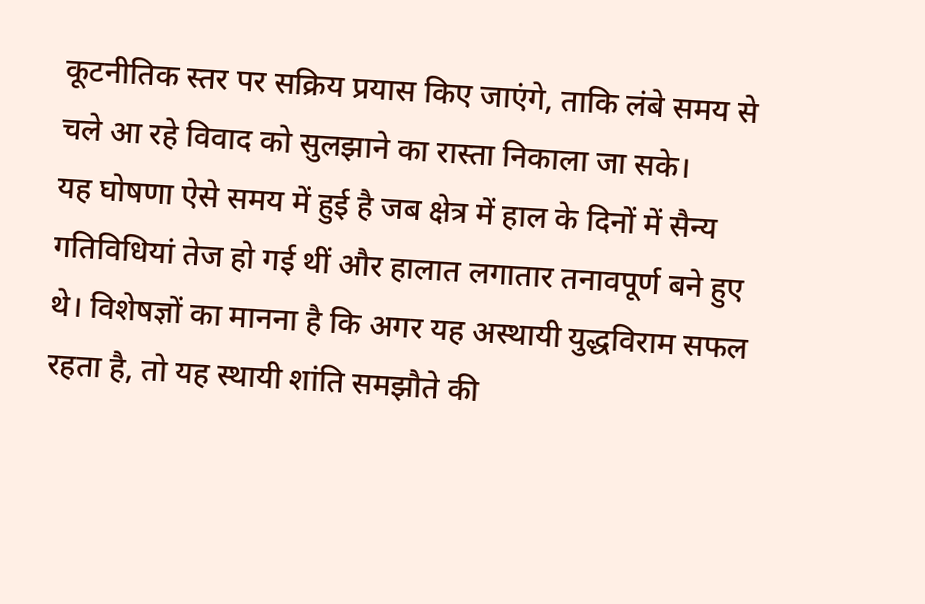कूटनीतिक स्तर पर सक्रिय प्रयास किए जाएंगे, ताकि लंबे समय से चले आ रहे विवाद को सुलझाने का रास्ता निकाला जा सके।
यह घोषणा ऐसे समय में हुई है जब क्षेत्र में हाल के दिनों में सैन्य गतिविधियां तेज हो गई थीं और हालात लगातार तनावपूर्ण बने हुए थे। विशेषज्ञों का मानना है कि अगर यह अस्थायी युद्धविराम सफल रहता है, तो यह स्थायी शांति समझौते की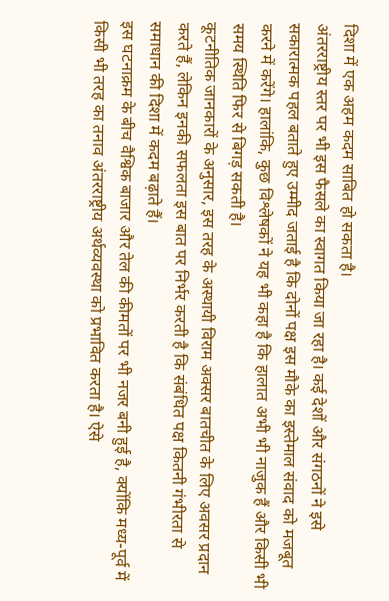दिशा में एक अहम कदम साबित हो सकता है।
अंतरराष्ट्रीय स्तर पर भी इस फैसले का स्वागत किया जा रहा है। कई देशों और संगठनों ने इसे सकारात्मक पहल बताते हुए उम्मीद जताई है कि दोनों पक्ष इस मौके का इस्तेमाल संवाद को मजबूत करने में करेंगे। हालांकि, कुछ विश्लेषकों ने यह भी कहा है कि हालात अभी भी नाजुक हैं और किसी भी समय स्थिति फिर से बिगड़ सकती है।
कूटनीतिक जानकारों के अनुसार, इस तरह के अस्थायी विराम अक्सर बातचीत के लिए अवसर प्रदान करते हैं, लेकिन इनकी सफलता इस बात पर निर्भर करती है कि संबंधित पक्ष कितनी गंभीरता से समाधान की दिशा में कदम बढ़ाते हैं।
इस घटनाक्रम के बीच वैश्विक बाजार और तेल की कीमतों पर भी नजर बनी हुई है, क्योंकि मध्य-पूर्व में किसी भी तरह का तनाव अंतरराष्ट्रीय अर्थव्यवस्था को प्रभावित करता है। ऐसे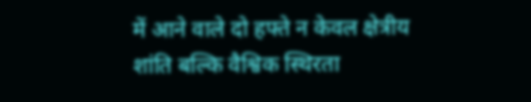में आने वाले दो हफ्ते न केवल क्षेत्रीय शांति बल्कि वैश्विक स्थिरता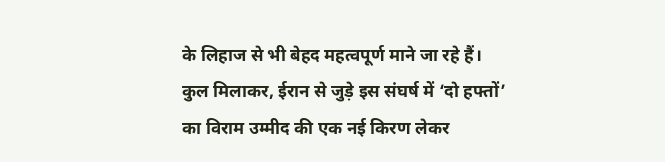के लिहाज से भी बेहद महत्वपूर्ण माने जा रहे हैं।
कुल मिलाकर, ईरान से जुड़े इस संघर्ष में ‘दो हफ्तों’ का विराम उम्मीद की एक नई किरण लेकर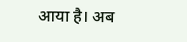आया है। अब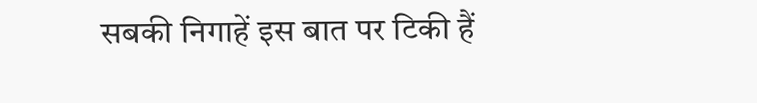सबकी निगाहें इस बात पर टिकी हैं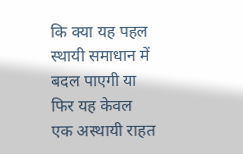कि क्या यह पहल स्थायी समाधान में बदल पाएगी या फिर यह केवल एक अस्थायी राहत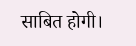साबित होगी।